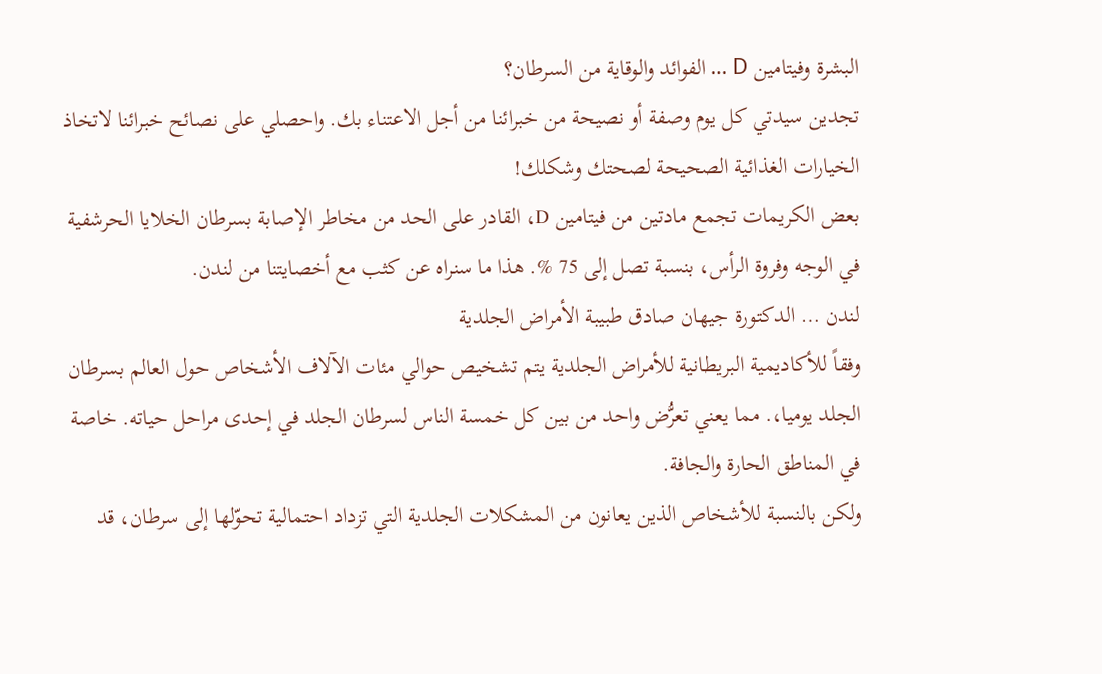البشرة وفيتامين D … الفوائد والوقاية من السرطان؟
تجدين سيدتي كل يوم وصفة أو نصيحة من خبرائنا من أجل الاعتناء بك. واحصلي على نصائح خبرائنا لاتخاذ الخيارات الغذائية الصحيحة لصحتك وشكلك!
بعض الكريمات تجمع مادتين من فيتامين D، القادر على الحد من مخاطر الإصابة بسرطان الخلايا الحرشفية في الوجه وفروة الرأس، بنسبة تصل إلى 75 %. هذا ما سنراه عن كثب مع أخصايتنا من لندن.
لندن … الدكتورة جيهان صادق طبيبة الأمراض الجلدية
وفقاً للأكاديمية البريطانية للأمراض الجلدية يتم تشخيص حوالي مئات الآلاف الأشخاص حول العالم بسرطان الجلد يوميا،. مما يعني تعرُّض واحد من بين كل خمسة الناس لسرطان الجلد في إحدى مراحل حياته. خاصة في المناطق الحارة والجافة.
ولكن بالنسبة للأشخاص الذين يعانون من المشكلات الجلدية التي تزداد احتمالية تحوّلها إلى سرطان، قد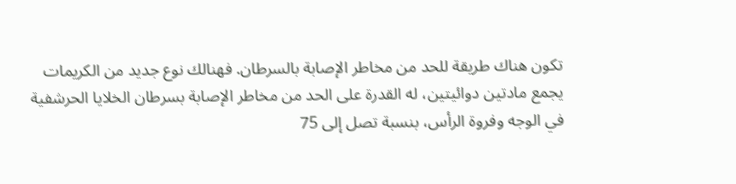تكون هناك طريقة للحد من مخاطر الإصابة بالسرطان. فهنالك نوع جديد من الكريمات يجمع مادتين دوائيتين، له القدرة على الحد من مخاطر الإصابة بسرطان الخلايا الحرشفية في الوجه وفروة الرأس، بنسبة تصل إلى 75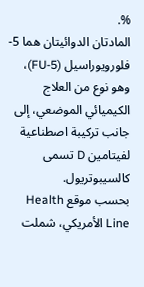%.
المادتان الدوائيتان هما 5-فلورويوراسيل (5-FU)، وهو نوع من العلاج الكيميائي الموضعي، إلى جانب تركيبة اصطناعية لفيتامين D تسمى كالسيبوتريول.
بحسب موقع Health Line الأمريكي، شملت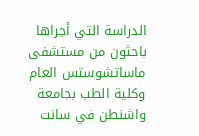الدراسة التي أجراها باحثون من مستشفى ماساتشوستس العام وكلية الطب بجامعة واشنطن في سانت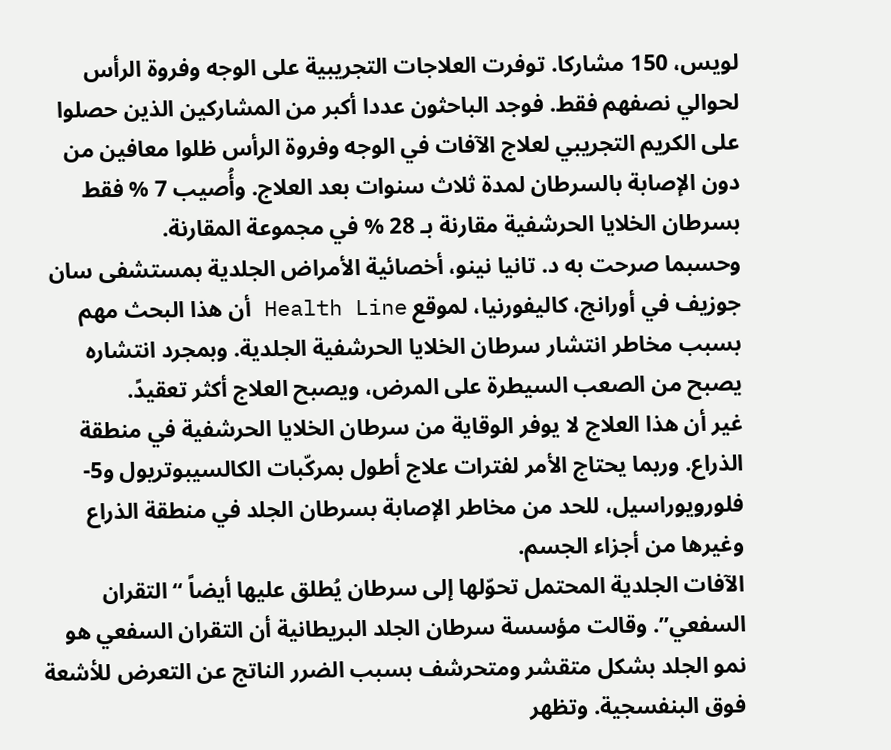لويس، 150 مشاركا. توفرت العلاجات التجريبية على الوجه وفروة الرأس لحوالي نصفهم فقط. فوجد الباحثون عددا أكبر من المشاركين الذين حصلوا على الكريم التجريبي لعلاج الآفات في الوجه وفروة الرأس ظلوا معافين من دون الإصابة بالسرطان لمدة ثلاث سنوات بعد العلاج. وأُصيب 7 % فقط بسرطان الخلايا الحرشفية مقارنة بـ 28 % في مجموعة المقارنة.
وحسبما صرحت به د. تانيا نينو، أخصائية الأمراض الجلدية بمستشفى سان جوزيف في أورانج، كاليفورنيا، لموقع Health Line أن هذا البحث مهم بسبب مخاطر انتشار سرطان الخلايا الحرشفية الجلدية. وبمجرد انتشاره يصبح من الصعب السيطرة على المرض، ويصبح العلاج أكثر تعقيدً.
غير أن هذا العلاج لا يوفر الوقاية من سرطان الخلايا الحرشفية في منطقة الذراع. وربما يحتاج الأمر لفترات علاج أطول بمركّبات الكالسيبوتريول و5-فلورويوراسيل، للحد من مخاطر الإصابة بسرطان الجلد في منطقة الذراع وغيرها من أجزاء الجسم.
الآفات الجلدية المحتمل تحوّلها إلى سرطان يُطلق عليها أيضاً “التقران السفعي”. وقالت مؤسسة سرطان الجلد البريطانية أن التقران السفعي هو نمو الجلد بشكل متقشر ومتحرشف بسبب الضرر الناتج عن التعرض للأشعة فوق البنفسجية. وتظهر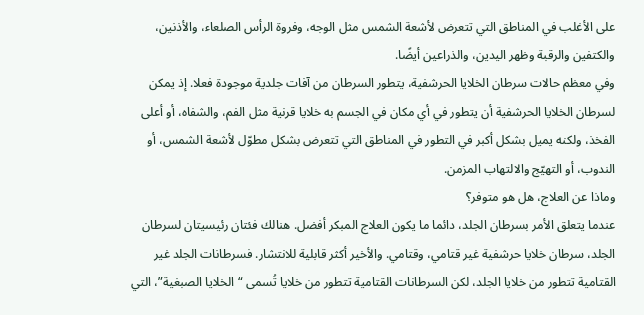على الأغلب في المناطق التي تتعرض لأشعة الشمس مثل الوجه، وفروة الرأس الصلعاء، والأذنين، والكتفين والرقبة وظهر اليدين، والذراعين أيضًا.
وفي معظم حالات سرطان الخلايا الحرشفية، يتطور السرطان من آفات جلدية موجودة فعلا. إذ يمكن لسرطان الخلايا الحرشفية أن يتطور في أي مكان في الجسم به خلايا قرنية مثل الفم، والشفاه، أو أعلى الفخذ، ولكنه يميل بشكل أكبر في التطور في المناطق التي تتعرض بشكل مطوّل لأشعة الشمس، أو الندوب، أو التهيّج والالتهاب المزمن.
وماذا عن العلاج، هل هو متوفر؟
عندما يتعلق الأمر بسرطان الجلد، دائما ما يكون العلاج المبكر أفضل. هنالك فئتان رئيسيتان لسرطان الجلد، سرطان خلايا حرشفية غير قتامي، وقتامي. والأخير أكثر قابلية للانتشار. فسرطانات الجلد غير القتامية تتطور من خلايا الجلد، لكن السرطانات القتامية تتطور من خلايا تُسمى “الخلايا الصبغية”، التي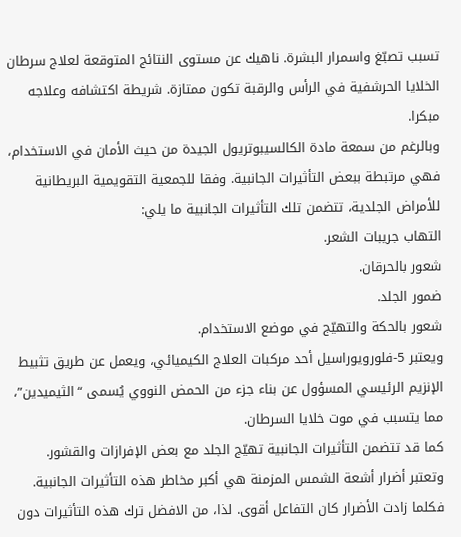تسبب تصبّغ واسمرار البشرة. ناهيك عن مستوى النتائج المتوقعة لعلاج سرطان الخلايا الحرشفية في الرأس والرقبة تكون ممتازة. شريطة اكتشافه وعلاجه مبكرا.
وبالرغم من سمعة مادة الكالسيبوتريول الجيدة من حيث الأمان في الاستخدام، فهي مرتبطة ببعض التأثيرات الجانبية. وفقا للجمعية التقويمية البريطانية للأمراض الجلدية، تتضمن تلك التأثيرات الجانبية ما يلي:
التهاب جريبات الشعر.
شعور بالحرقان.
ضمور الجلد.
شعور بالحكة والتهيّج في موضع الاستخدام.
ويعتبر 5-فلورويوراسيل أحد مركبات العلاج الكيميائي، ويعمل عن طريق تثبيط الإنزيم الرئيسي المسؤول عن بناء جزء من الحمض النووي يُسمى “الثيميدين”، مما يتسبب في موت خلايا السرطان.
كما قد تتضمن التأثيرات الجانبية تهيّج الجلد مع بعض الإفرازات والقشور. وتعتبر أضرار أشعة الشمس المزمنة هي أكبر مخاطر هذه التأثيرات الجانبية. فكلما زادت الأضرار كان التفاعل أقوى. لذا، من الافضل ترك هذه التأثيرات دون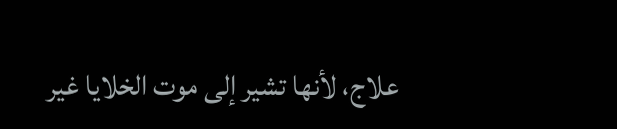علاج، لأنها تشير إلى موت الخلايا غير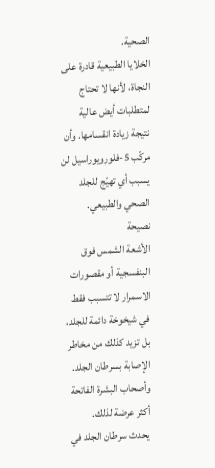الصحية.
الخلايا الطبيعية قادرة على النجاة، لأنها لا تحتاج لمتطلبات أيض عالية نتيجة زيادة انقسامها. وأن مركّب 5-فلورويوراسيل لن يسبب أي تهيّج للجلد الصحي والطبيعي.
نصيحة
الأشعة الشمس فوق البنفسجية أو مقصورات الاسمرار لا تتسبب فقط في شيخوخة دائمة للجلد، بل تزيد كذلك من مخاطر الإصابة بسرطان الجلد. وأصحاب البشرة الفاتحة أكثر عرضة لذلك.
يحدث سرطان الجلد في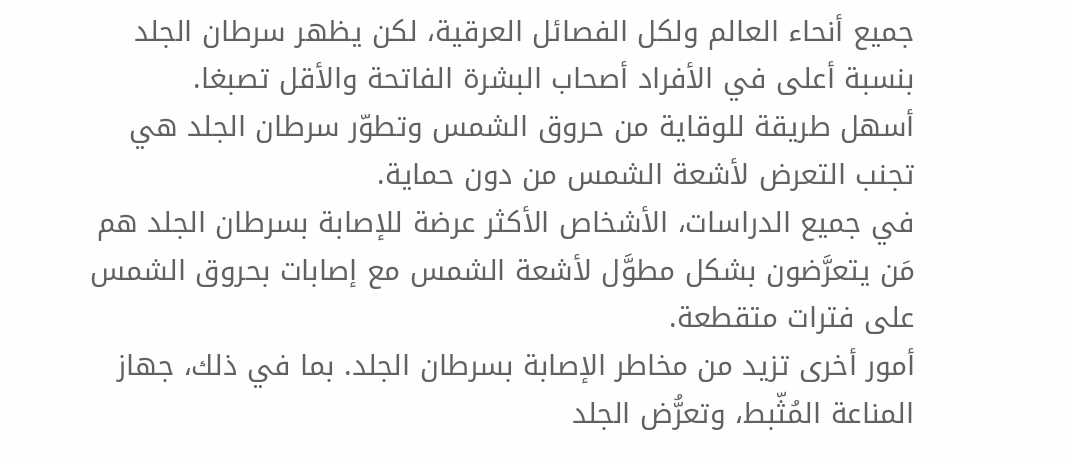جميع أنحاء العالم ولكل الفصائل العرقية، لكن يظهر سرطان الجلد بنسبة أعلى في الأفراد أصحاب البشرة الفاتحة والأقل تصبغا.
أسهل طريقة للوقاية من حروق الشمس وتطوّر سرطان الجلد هي تجنب التعرض لأشعة الشمس من دون حماية.
في جميع الدراسات، الأشخاص الأكثر عرضة للإصابة بسرطان الجلد هم مَن يتعرَّضون بشكل مطوَّل لأشعة الشمس مع إصابات بحروق الشمس على فترات متقطعة.
أمور أخرى تزيد من مخاطر الإصابة بسرطان الجلد. بما في ذلك، جهاز المناعة المُثّبط، وتعرُّض الجلد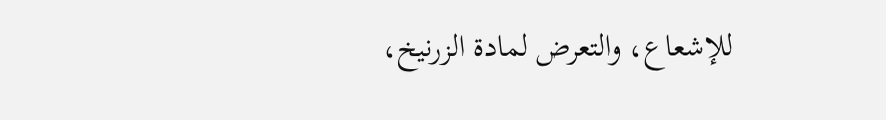للإشعاع، والتعرض لمادة الزرنيخ،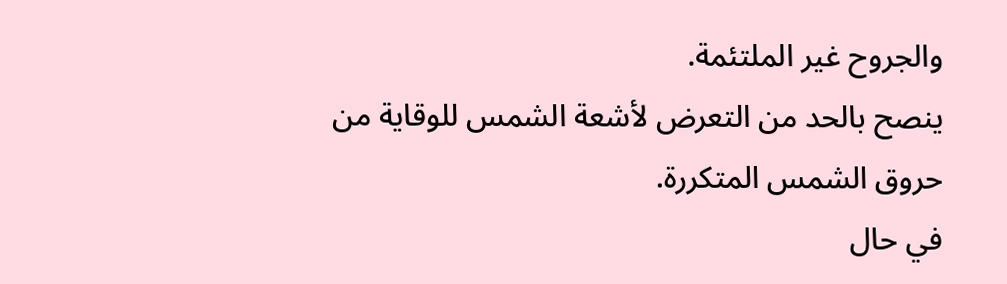والجروح غير الملتئمة.
ينصح بالحد من التعرض لأشعة الشمس للوقاية من حروق الشمس المتكررة.
في حال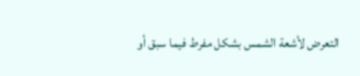التعرض لأشعة الشمس بشكل مفرط فيما سبق أو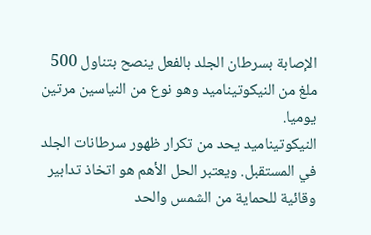الإصابة بسرطان الجلد بالفعل ينصح بتناول 500 ملغ من النيكوتيناميد وهو نوع من النياسين مرتين يوميا.
النيكوتيناميد يحد من تكرار ظهور سرطانات الجلد في المستقبل. ويعتبر الحل الأهم هو اتخاذ تدابير وقائية للحماية من الشمس والحد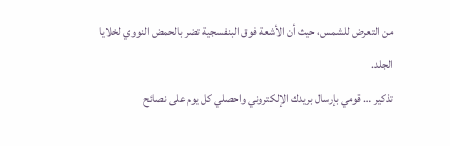من التعرض للشمس، حيث أن الأشعة فوق البنفسجية تضر بالحمض النووي لخلايا الجلد.
تذكير … قومي بإرسال بريدك الإلكتروني واحصلي كل يوم على نصائح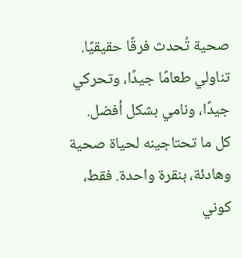صحية تُحدث فرقًا حقيقيًا. تناولي طعامًا جيدًا، وتحركي جيدًا، ونامي بشكل أفضل. كل ما تحتاجينه لحياة صحية وهادئة، بنقرة واحدة. فقط، كوني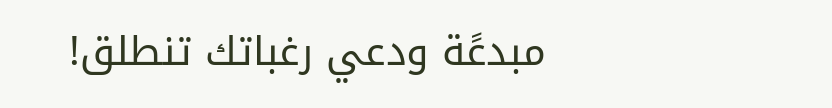مبدعًة ودعي رغباتك تنطلق!